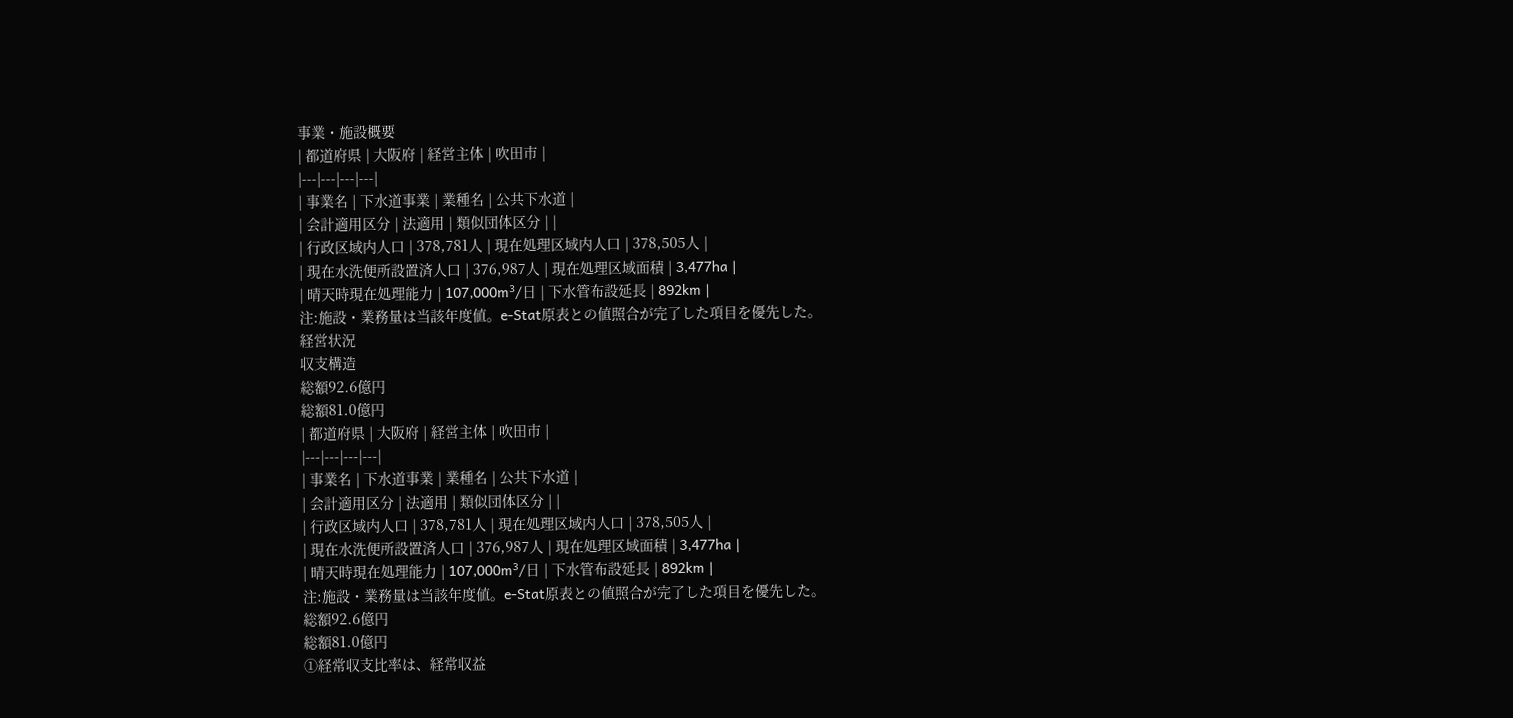事業・施設概要
| 都道府県 | 大阪府 | 経営主体 | 吹田市 |
|---|---|---|---|
| 事業名 | 下水道事業 | 業種名 | 公共下水道 |
| 会計適用区分 | 法適用 | 類似団体区分 | |
| 行政区域内人口 | 378,781人 | 現在処理区域内人口 | 378,505人 |
| 現在水洗便所設置済人口 | 376,987人 | 現在処理区域面積 | 3,477ha |
| 晴天時現在処理能力 | 107,000m³/日 | 下水管布設延長 | 892km |
注:施設・業務量は当該年度値。e-Stat原表との値照合が完了した項目を優先した。
経営状況
収支構造
総額92.6億円
総額81.0億円
| 都道府県 | 大阪府 | 経営主体 | 吹田市 |
|---|---|---|---|
| 事業名 | 下水道事業 | 業種名 | 公共下水道 |
| 会計適用区分 | 法適用 | 類似団体区分 | |
| 行政区域内人口 | 378,781人 | 現在処理区域内人口 | 378,505人 |
| 現在水洗便所設置済人口 | 376,987人 | 現在処理区域面積 | 3,477ha |
| 晴天時現在処理能力 | 107,000m³/日 | 下水管布設延長 | 892km |
注:施設・業務量は当該年度値。e-Stat原表との値照合が完了した項目を優先した。
総額92.6億円
総額81.0億円
①経常収支比率は、経常収益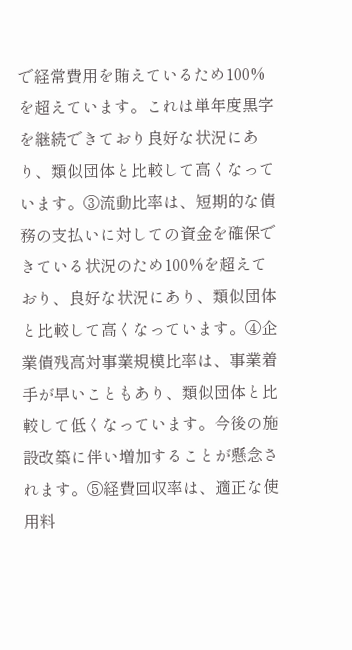で経常費用を賄えているため100%を超えています。これは単年度黒字を継続できており良好な状況にあり、類似団体と比較して高くなっています。③流動比率は、短期的な債務の支払いに対しての資金を確保できている状況のため100%を超えており、良好な状況にあり、類似団体と比較して高くなっています。④企業債残高対事業規模比率は、事業着手が早いこともあり、類似団体と比較して低くなっています。今後の施設改築に伴い増加することが懸念されます。⑤経費回収率は、適正な使用料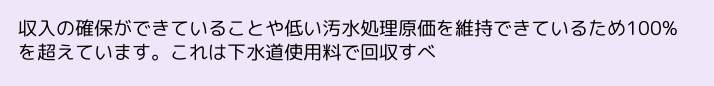収入の確保ができていることや低い汚水処理原価を維持できているため100%を超えています。これは下水道使用料で回収すべ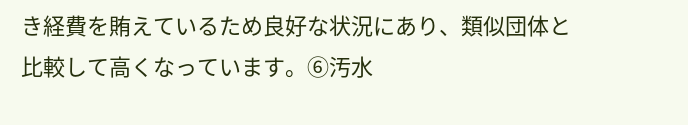き経費を賄えているため良好な状況にあり、類似団体と比較して高くなっています。⑥汚水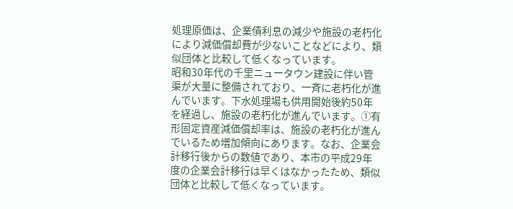処理原価は、企業債利息の減少や施設の老朽化により減価償却費が少ないことなどにより、類似団体と比較して低くなっています。
昭和30年代の千里ニュータウン建設に伴い管渠が大量に整備されており、一斉に老朽化が進んでいます。下水処理場も供用開始後約50年を経過し、施設の老朽化が進んでいます。①有形固定資産減価償却率は、施設の老朽化が進んでいるため増加傾向にあります。なお、企業会計移行後からの数値であり、本市の平成29年度の企業会計移行は早くはなかったため、類似団体と比較して低くなっています。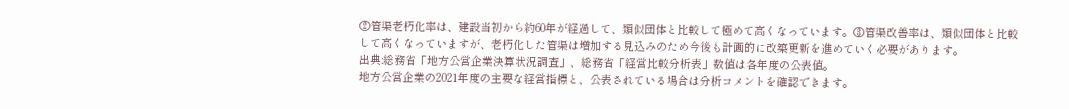②管渠老朽化率は、建設当初から約60年が経過して、類似団体と比較して極めて高くなっています。③管渠改善率は、類似団体と比較して高くなっていますが、老朽化した管渠は増加する見込みのため今後も計画的に改築更新を進めていく必要があります。
出典:総務省「地方公営企業決算状況調査」、総務省「経営比較分析表」数値は各年度の公表値。
地方公営企業の2021年度の主要な経営指標と、公表されている場合は分析コメントを確認できます。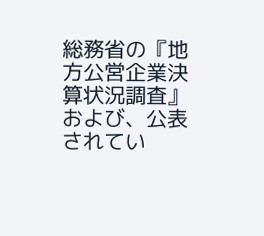総務省の『地方公営企業決算状況調査』および、公表されてい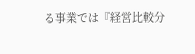る事業では『経営比較分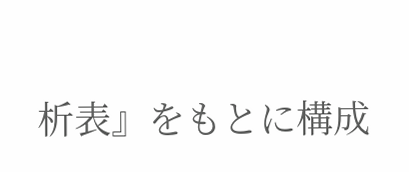析表』をもとに構成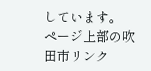しています。
ページ上部の吹田市リンク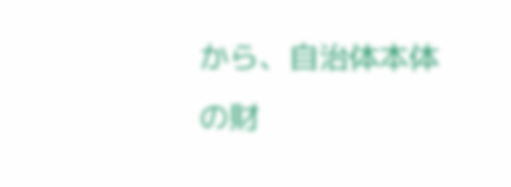から、自治体本体の財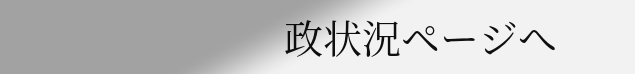政状況ページへ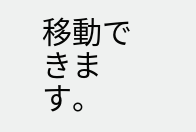移動できます。